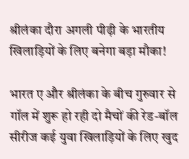श्रीलंका दौरा अगली पीढ़ी के भारतीय खिलाड़ियों के लिए बनेगा बड़ा मौका!

भारत ए और श्रीलंका के बीच गुरुवार से गॉल में शुरू हो रही दो मैचों की रेड-बॉल सीरीज कई युवा खिलाड़ियों के लिए खुद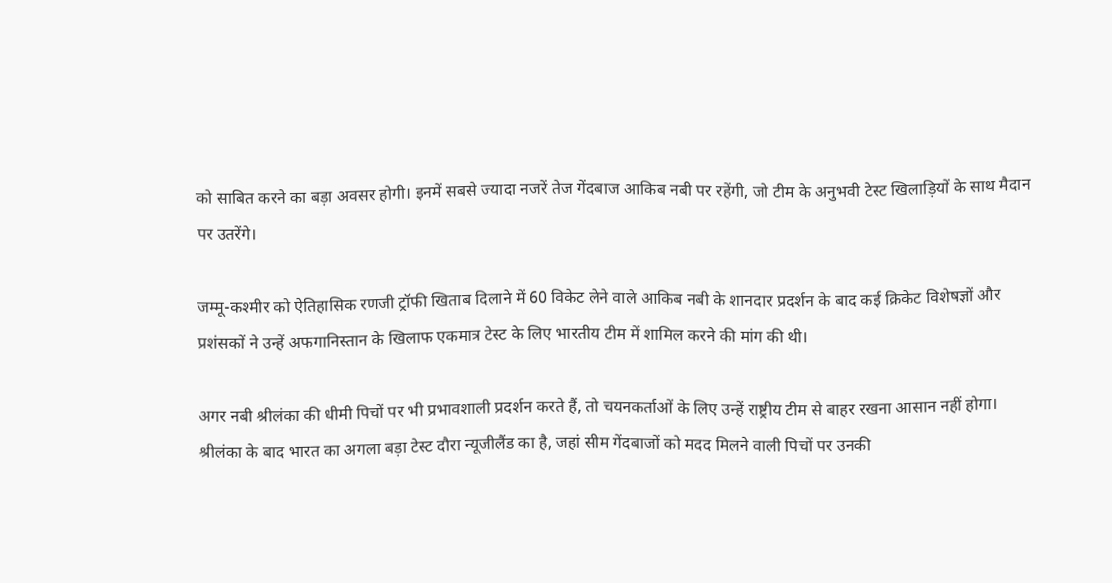को साबित करने का बड़ा अवसर होगी। इनमें सबसे ज्यादा नजरें तेज गेंदबाज आकिब नबी पर रहेंगी, जो टीम के अनुभवी टेस्ट खिलाड़ियों के साथ मैदान पर उतरेंगे।

जम्मू-कश्मीर को ऐतिहासिक रणजी ट्रॉफी खिताब दिलाने में 60 विकेट लेने वाले आकिब नबी के शानदार प्रदर्शन के बाद कई क्रिकेट विशेषज्ञों और प्रशंसकों ने उन्हें अफगानिस्तान के खिलाफ एकमात्र टेस्ट के लिए भारतीय टीम में शामिल करने की मांग की थी।

अगर नबी श्रीलंका की धीमी पिचों पर भी प्रभावशाली प्रदर्शन करते हैं, तो चयनकर्ताओं के लिए उन्हें राष्ट्रीय टीम से बाहर रखना आसान नहीं होगा। श्रीलंका के बाद भारत का अगला बड़ा टेस्ट दौरा न्यूजीलैंड का है, जहां सीम गेंदबाजों को मदद मिलने वाली पिचों पर उनकी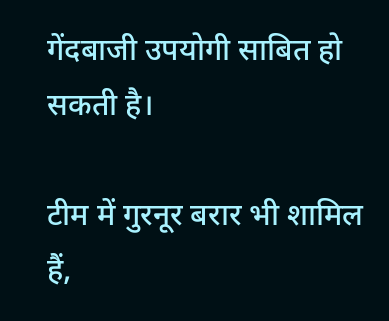गेंदबाजी उपयोगी साबित हो सकती है।

टीम में गुरनूर बरार भी शामिल हैं,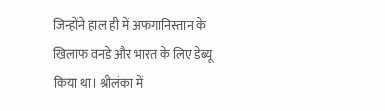जिन्होंने हाल ही में अफगानिस्तान के खिलाफ वनडे और भारत के लिए डेब्यू किया था। श्रीलंका में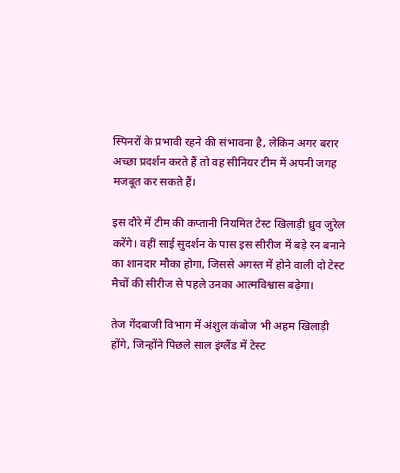स्पिनरों के प्रभावी रहने की संभावना है, लेकिन अगर बरार अच्छा प्रदर्शन करते हैं तो वह सीनियर टीम में अपनी जगह मजबूत कर सकते हैं।

इस दौरे में टीम की कप्तानी नियमित टेस्ट खिलाड़ी ध्रुव जुरेल करेंगे। वहीं साई सुदर्शन के पास इस सीरीज में बड़े रन बनाने का शानदार मौका होगा, जिससे अगस्त में होने वाली दो टेस्ट मैचों की सीरीज से पहले उनका आत्मविश्वास बढ़ेगा।

तेज गेंदबाजी विभाग में अंशुल कंबोज भी अहम खिलाड़ी होंगे, जिन्होंने पिछले साल इंग्लैंड में टेस्ट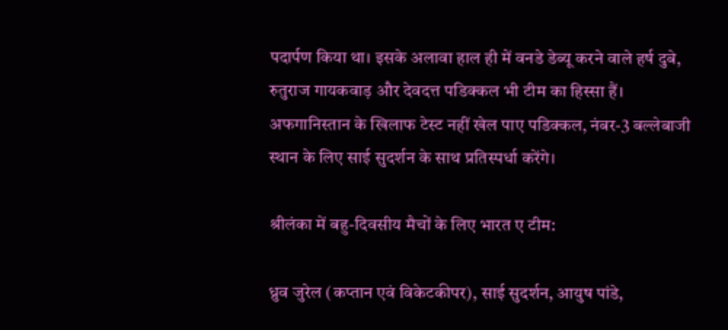पदार्पण किया था। इसके अलावा हाल ही में वनडे डेब्यू करने वाले हर्ष दुबे, रुतुराज गायकवाड़ और देवदत्त पडिक्कल भी टीम का हिस्सा हैं। अफगानिस्तान के खिलाफ टेस्ट नहीं खेल पाए पडिक्कल, नंबर-3 बल्लेबाजी स्थान के लिए साई सुदर्शन के साथ प्रतिस्पर्धा करेंगे।

श्रीलंका में बहु-दिवसीय मैचों के लिए भारत ए टीम:

ध्रुव जुरेल (कप्तान एवं विकेटकीपर), साई सुदर्शन, आयुष पांडे,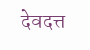देवदत्त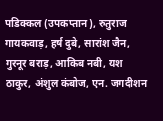पडिक्कल (उपकप्तान), रुतुराज गायकवाड़, हर्ष दुबे, सारांश जैन, गुरनूर बराड़, आकिब नबी, यश ठाकुर, अंशुल कंबोज, एन. जगदीशन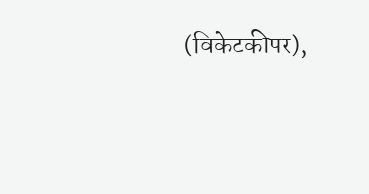(विकेटकीपर),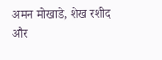अमन मोखाडे, शेख रशीद और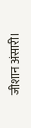जीशान अंसारी।